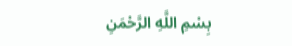بِسْمِ اللَّهِ الرَّحْمَنِ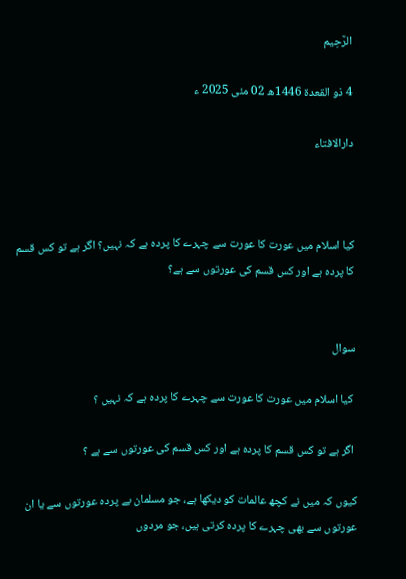الرَّحِيم

4 ذو القعدة 1446ھ 02 مئی 2025 ء

دارالافتاء



کیا اسلام میں عورت کا عورت سے چہرے کا پردہ ہے کہ نہیں؟ اگر ہے تو کس قسم کا پردہ ہے اور کس قسم کی عورتوں سے ہے؟


سوال

 کیا اسلام میں عورت کا عورت سے چہرے کا پردہ ہے کہ نہیں ؟

 اگر ہے تو کس قسم کا پردہ ہے اور کس قسم کی عورتوں سے ہے ؟

کیوں کہ میں نے کچھ عالمات کو دیکھا ہے، جو مسلمان بے پردہ عورتوں سے یا ان عورتوں سے بھی چہرے کا پردہ کرتی ہیں، جو مردوں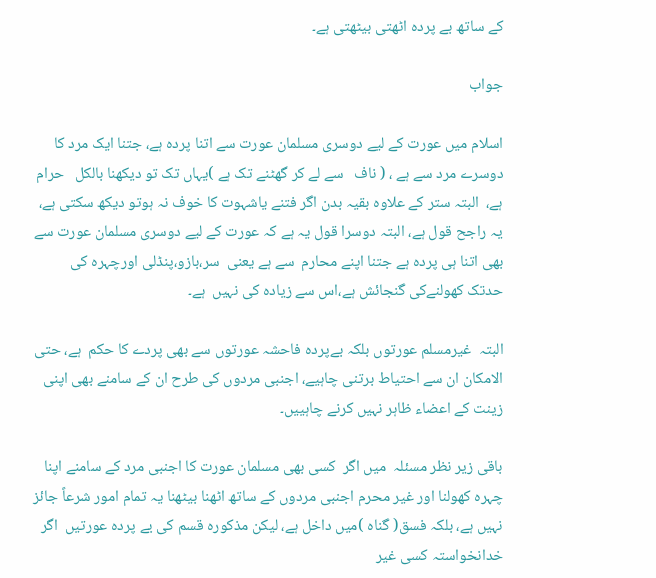کے ساتھ بے پردہ اٹھتی بیٹھتی ہے۔

جواب

اسلام میں عورت کے لیے دوسری مسلمان عورت سے اتنا پردہ ہے، جتنا ایک مرد کا دوسرے مرد سے ہے ، ( ناف   سے لے کر گھٹنے تک ہے )یہاں تک تو دیکھنا بالکل   حرام ہے،  البتہ ستر کے علاوہ بقیہ بدن اگر فتنے یاشہوت کا خوف نہ ہوتو دیکھ سکتی ہے، یہ راجح قول ہے، البتہ دوسرا قول یہ ہے کہ عورت کے لیے دوسری مسلمان عورت سے بھی اتنا ہی پردہ ہے جتنا اپنے محارم  سے ہے یعنی  سر،بازو،پنڈلی اورچہرہ کی حدتک کھولنےکی گنجائش ہے،اس سے زیادہ کی نہیں  ہے۔

البتہ  غیرمسلم عورتوں بلکہ بےپردہ فاحشہ عورتوں سے بھی پردے کا حکم  ہے، حتی الامکان ان سے احتیاط برتنی چاہیے، اجنبی مردوں کی طرح ان کے سامنے بھی اپنی زینت کے اعضاء ظاہر نہیں کرنے چاہییں۔

باقی زیر نظر مسئلہ  میں اگر  کسی بھی مسلمان عورت کا اجنبی مرد کے سامنے اپنا چہرہ کھولنا اور غیر محرم اجنبی مردوں کے ساتھ اٹھنا بیٹھنا یہ تمام امور شرعاً جائز نہیں ہے، بلکہ فسق( گناہ )میں داخل ہے، لیکن مذکورہ قسم کی بے پردہ عورتیں  اگر خدانخواستہ کسی غیر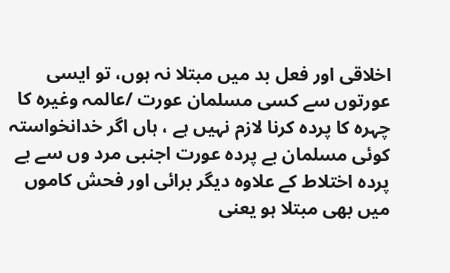اخلاقی اور فعل بد میں مبتلا نہ ہوں، تو ایسی عورتوں سے کسی مسلمان عورت /عالمہ وغیرہ کا چہرہ کا پردہ کرنا لازم نہیں ہے ، ہاں اگر خدانخواستہ کوئی مسلمان بے پردہ عورت اجنبی مرد وں سے بے پردہ اختلاط کے علاوہ دیگر برائی اور فحش کاموں میں بھی مبتلا ہو یعنی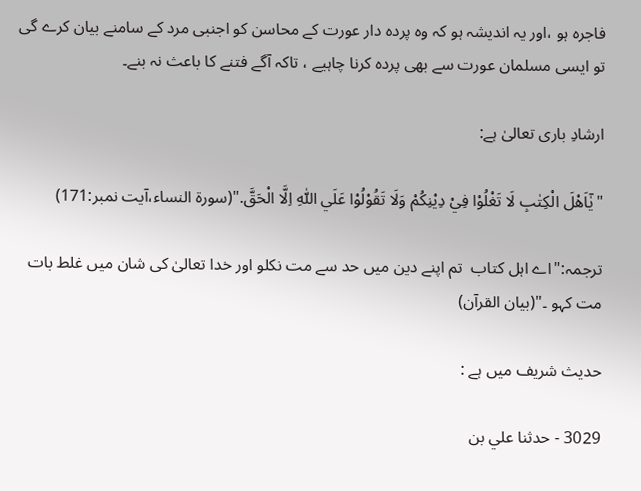فاجرہ ہو ،اور یہ اندیشہ ہو کہ وہ پردہ دار عورت کے محاسن کو اجنبی مرد کے سامنے بیان کرے گی تو ایسی مسلمان عورت سے بھی پردہ کرنا چاہیے ، تاکہ آگے فتنے کا باعث نہ بنے۔

ارشادِ باری تعالیٰ ہے:

"يٰٓاَهْلَ الْكِتٰبِ لَا تَغْلُوْا فِيْ دِيْنِكُمْ وَلَا تَقُوْلُوْا عَلَي اللّٰهِ اِلَّا الْحَقَّ."(سورة النساء،آیت نمبر:171)

ترجمہ:"اے اہل کتاب  تم اپنے دین میں حد سے مت نکلو اور خدا تعالیٰ کی شان میں غلط بات مت کہو ۔"(بیان القرآن)

حدیث شریف میں ہے :

3029 - حدثنا علي بن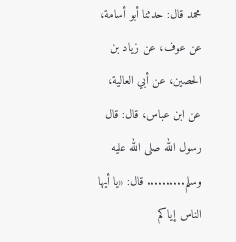محمد قال: حدثنا أبو أسامة، عن عوف، عن زياد بن الحصين، عن أبي العالية، عن ابن عباس، قال: قال رسول الله صلى الله عليه وسلم.......... قال: «يا أيها الناس إياكم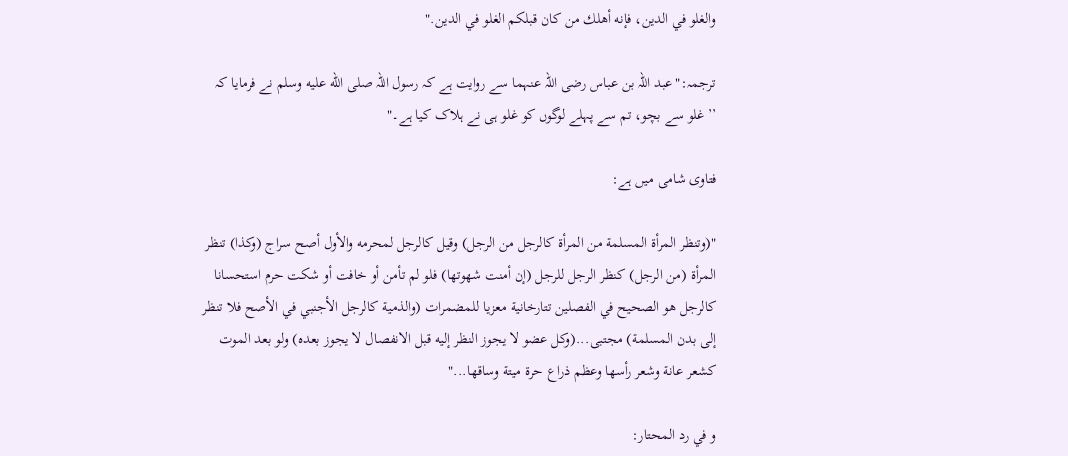والغلو في الدين، فإنه ‌أهلك ‌من ‌كان ‌قبلكم ‌الغلو في الدين."

ترجمہ:"عبد اللہ بن عباس رضی اللہ عنہما سے روایت ہے کہ رسول اللہ صلى الله عليه وسلم نے فرمایا کہ ’’غلو سے بچو، تم سے پہلے لوگوں کو غلو ہی نے ہلاک کیا ہے۔"

فتاوی شامی میں ہے:

"(وتنظر ‌المرأة ‌المسلمة من المرأة كالرجل من الرجل) وقيل كالرجل لمحرمه والأول أصح سراج (وكذا) تنظر المرأة (من الرجل) كنظر الرجل للرجل (إن أمنت شهوتها) فلو لم تأمن أو خافت أو شكت حرم استحسانا كالرجل هو الصحيح في الفصلين تتارخانية معزيا للمضمرات (والذمية كالرجل الأجنبي في الأصح فلا تنظر إلى بدن المسلمة) مجتبى...(وكل عضو لا يجوز النظر إليه قبل الانفصال لا يجوز بعده) ولو بعد الموت كشعر عانة وشعر رأسها وعظم ذراع حرة ميتة وساقها..."

و في رد المحتار: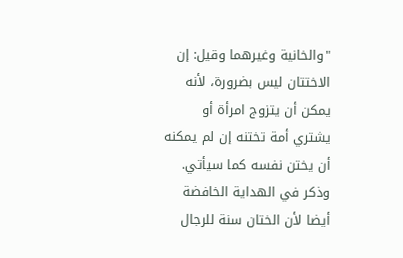"والخانية وغيرهما وقيل: إن الاختتان ليس بضرورة، لأنه يمكن أن يتزوج امرأة أو يشتري أمة تختنه إن لم يمكنه أن يختن نفسه كما سيأتي. وذكر في الهداية الخافضة أيضا لأن الختان سنة للرجال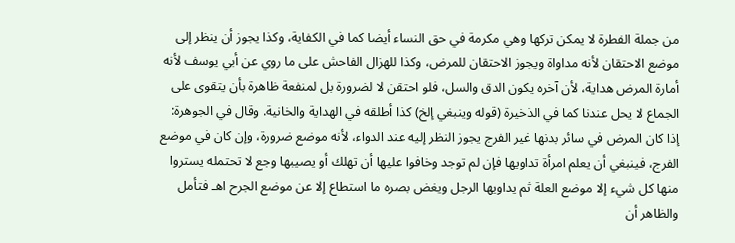من جملة الفطرة لا يمكن تركها وهي مكرمة في حق النساء أيضا كما في الكفاية، وكذا يجوز أن ينظر إلى موضع الاحتقان لأنه مداواة ويجوز الاحتقان للمرض، وكذا للهزال الفاحش على ما روي عن أبي يوسف لأنه أمارة المرض هداية، لأن آخره يكون الدق والسل، فلو احتقن لا لضرورة بل لمنفعة ظاهرة بأن يتقوى على الجماع لا يحل عندنا كما في الذخيرة (قوله وينبغي إلخ) كذا أطلقه في الهداية والخانية. وقال في الجوهرة: إذا كان المرض في سائر بدنها غير الفرج يجوز النظر إليه عند الدواء، لأنه موضع ضرورة، وإن كان في موضع الفرج، فينبغي أن يعلم امرأة تداويها فإن لم توجد وخافوا عليها أن تهلك أو يصيبها وجع لا تحتمله يستروا منها كل شيء إلا موضع العلة ثم يداويها الرجل ويغض بصره ما استطاع إلا عن موضع الجرح اهـ فتأمل والظاهر أن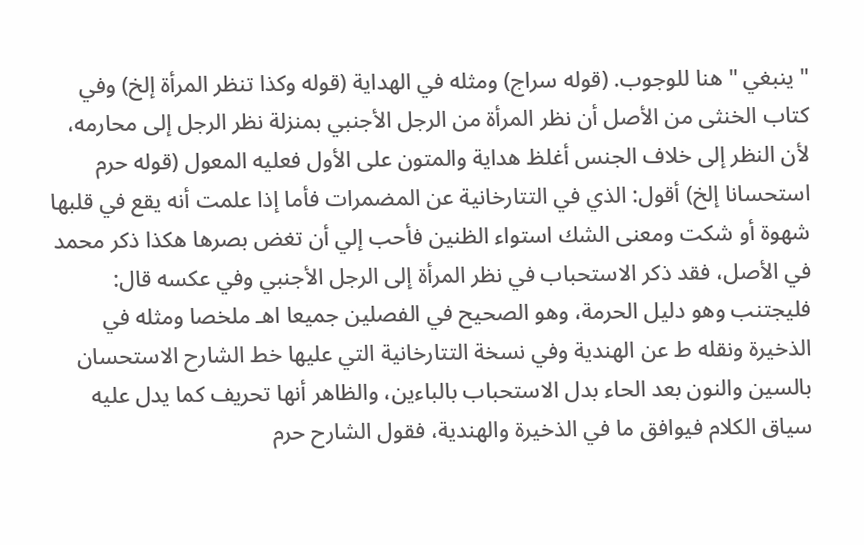" ينبغي " هنا للوجوب. (قوله سراج) ومثله في الهداية (قوله وكذا تنظر المرأة إلخ) وفي كتاب الخنثى من الأصل أن نظر المرأة من الرجل الأجنبي بمنزلة نظر الرجل إلى محارمه، لأن النظر إلى خلاف الجنس أغلظ هداية والمتون على الأول فعليه المعول (قوله حرم استحسانا إلخ) أقول: الذي في التتارخانية عن المضمرات فأما إذا علمت أنه يقع في قلبها شهوة أو شكت ومعنى الشك استواء الظنين فأحب إلي أن تغض بصرها هكذا ذكر محمد في الأصل، فقد ذكر الاستحباب في نظر المرأة إلى الرجل الأجنبي وفي عكسه قال: فليجتنب وهو دليل الحرمة، وهو الصحيح في الفصلين جميعا اهـ ملخصا ومثله في الذخيرة ونقله ط عن الهندية وفي نسخة التتارخانية التي عليها خط الشارح الاستحسان بالسين والنون بعد الحاء بدل الاستحباب بالباءين، والظاهر أنها تحريف كما يدل عليه سياق الكلام فيوافق ما في الذخيرة والهندية، فقول الشارح حرم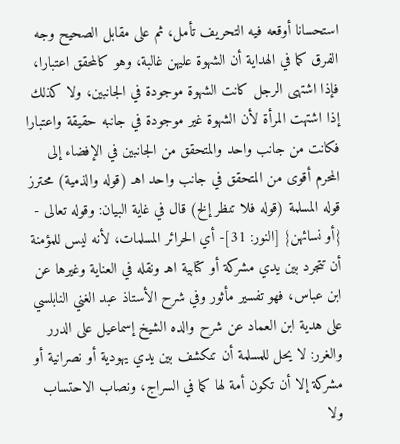استحسانا أوقعه فيه التحريف تأمل، ثم على مقابل الصحيح وجه الفرق كما في الهداية أن الشهوة عليهن غالبة، وهو كالمحقق اعتبارا، فإذا اشتهى الرجل كانت الشهوة موجودة في الجانبين، ولا كذلك إذا اشتهت المرأة لأن الشهوة غير موجودة في جانبه حقيقة واعتبارا فكانت من جانب واحد والمتحقق من الجانبين في الإفضاء إلى المحرم أقوى من المتحقق في جانب واحد اهـ (قوله والذمية) محترز قوله المسلمة (قوله فلا تنظر إلخ) قال في غاية البيان: وقوله تعالى - {أو نسائهن} [النور: 31]- أي الحرائر المسلمات، لأنه ليس للمؤمنة أن تتجرد بين يدي مشركة أو كتابية اهـ ونقله في العناية وغيرها عن ابن عباس، فهو تفسير مأثور وفي شرح الأستاذ عبد الغني النابلسي على هدية ابن العماد عن شرح والده الشيخ إسماعيل على الدرر والغرر: لا يحل للمسلمة أن تنكشف بين يدي يهودية أو نصرانية أو مشركة إلا أن تكون أمة لها كما في السراج، ونصاب الاحتساب ولا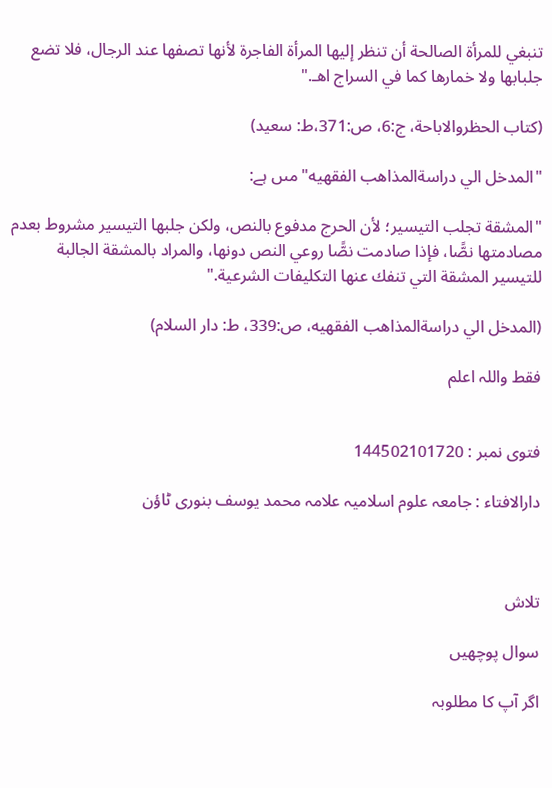تنبغي للمرأة الصالحة أن تنظر إليها المرأة الفاجرة لأنها تصفها عند الرجال، فلا تضع جلبابها ولا خمارها كما في السراج اهـ."

(کتاب الحظروالاباحة، ج:6، ص:371،ط: سعيد)

"المدخل الي دراسةالمذاهب الفقهيه" مىں ہے:

"المشقة تجلب التيسير؛ لأن ‌الحرج ‌مدفوع بالنص، ولكن جلبها التيسير مشروط بعدم مصادمتها نصًّا، فإذا صادمت نصًّا روعي النص دونها، والمراد بالمشقة الجالبة للتيسير المشقة التي تنفك عنها التكليفات الشرعية."

(المدخل الي دراسةالمذاهب الفقهيه، ص:339، ط: دار السلام)

فقط واللہ اعلم


فتوی نمبر : 144502101720

دارالافتاء : جامعہ علوم اسلامیہ علامہ محمد یوسف بنوری ٹاؤن



تلاش

سوال پوچھیں

اگر آپ کا مطلوبہ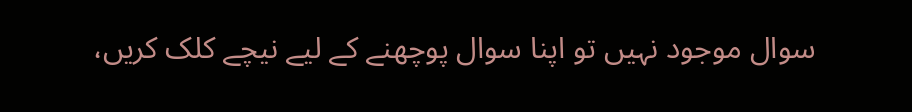سوال موجود نہیں تو اپنا سوال پوچھنے کے لیے نیچے کلک کریں،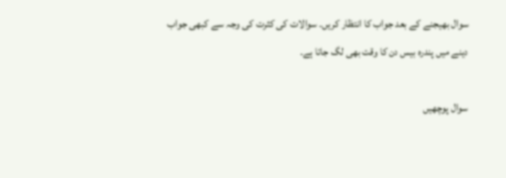سوال بھیجنے کے بعد جواب کا انتظار کریں۔ سوالات کی کثرت کی وجہ سے کبھی جواب دینے میں پندرہ بیس دن کا وقت بھی لگ جاتا ہے۔

سوال پوچھیں